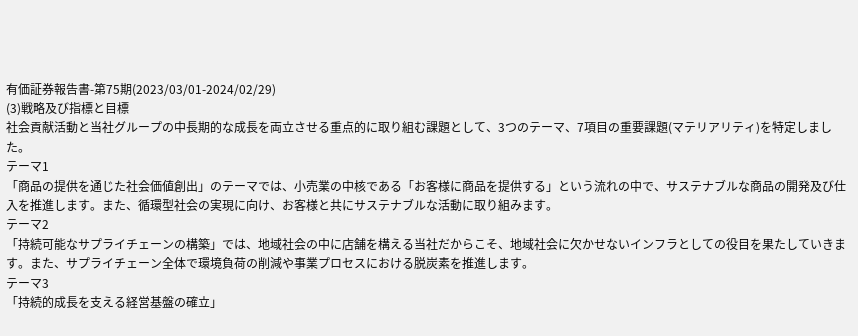有価証券報告書-第75期(2023/03/01-2024/02/29)
(3)戦略及び指標と目標
社会貢献活動と当社グループの中長期的な成長を両立させる重点的に取り組む課題として、3つのテーマ、7項目の重要課題(マテリアリティ)を特定しました。
テーマ1
「商品の提供を通じた社会価値創出」のテーマでは、小売業の中核である「お客様に商品を提供する」という流れの中で、サステナブルな商品の開発及び仕入を推進します。また、循環型社会の実現に向け、お客様と共にサステナブルな活動に取り組みます。
テーマ2
「持続可能なサプライチェーンの構築」では、地域社会の中に店舗を構える当社だからこそ、地域社会に欠かせないインフラとしての役目を果たしていきます。また、サプライチェーン全体で環境負荷の削減や事業プロセスにおける脱炭素を推進します。
テーマ3
「持続的成長を支える経営基盤の確立」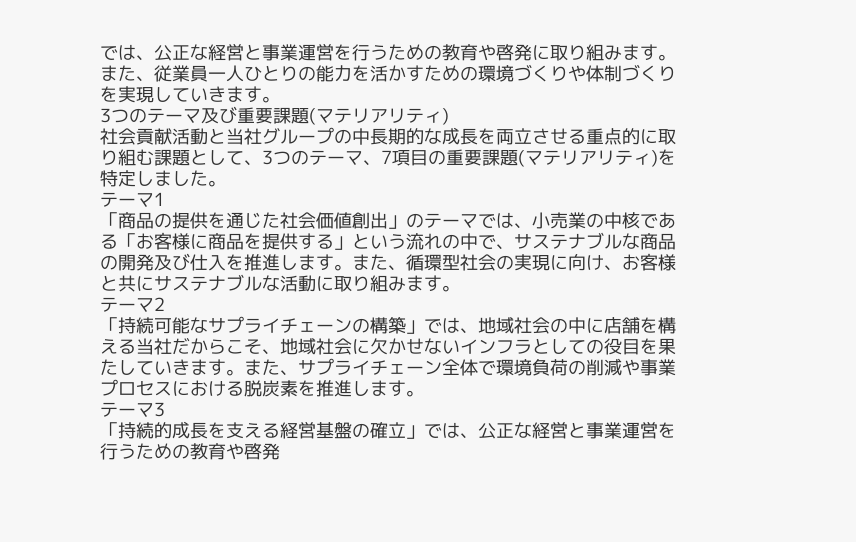では、公正な経営と事業運営を行うための教育や啓発に取り組みます。また、従業員一人ひとりの能力を活かすための環境づくりや体制づくりを実現していきます。
3つのテーマ及び重要課題(マテリアリティ)
社会貢献活動と当社グループの中長期的な成長を両立させる重点的に取り組む課題として、3つのテーマ、7項目の重要課題(マテリアリティ)を特定しました。
テーマ1
「商品の提供を通じた社会価値創出」のテーマでは、小売業の中核である「お客様に商品を提供する」という流れの中で、サステナブルな商品の開発及び仕入を推進します。また、循環型社会の実現に向け、お客様と共にサステナブルな活動に取り組みます。
テーマ2
「持続可能なサプライチェーンの構築」では、地域社会の中に店舗を構える当社だからこそ、地域社会に欠かせないインフラとしての役目を果たしていきます。また、サプライチェーン全体で環境負荷の削減や事業プロセスにおける脱炭素を推進します。
テーマ3
「持続的成長を支える経営基盤の確立」では、公正な経営と事業運営を行うための教育や啓発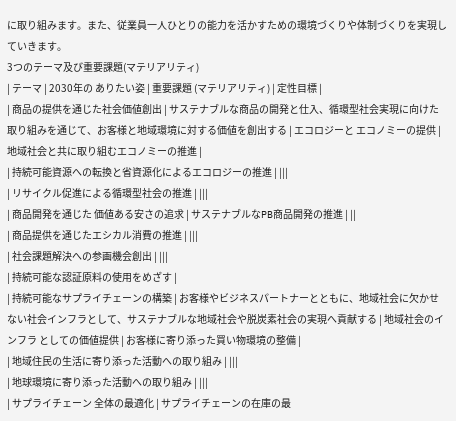に取り組みます。また、従業員一人ひとりの能力を活かすための環境づくりや体制づくりを実現していきます。
3つのテーマ及び重要課題(マテリアリティ)
| テーマ | 2030年の ありたい姿 | 重要課題 (マテリアリティ) | 定性目標 |
| 商品の提供を通じた社会価値創出 | サステナブルな商品の開発と仕入、循環型社会実現に向けた取り組みを通じて、お客様と地域環境に対する価値を創出する | エコロジーと エコノミーの提供 | 地域社会と共に取り組むエコノミーの推進 |
| 持続可能資源への転換と省資源化によるエコロジーの推進 | |||
| リサイクル促進による循環型社会の推進 | |||
| 商品開発を通じた 価値ある安さの追求 | サステナブルなPB商品開発の推進 | ||
| 商品提供を通じたエシカル消費の推進 | |||
| 社会課題解決への参画機会創出 | |||
| 持続可能な認証原料の使用をめざす |
| 持続可能なサプライチェーンの構築 | お客様やビジネスパートナーとともに、地域社会に欠かせない社会インフラとして、サステナブルな地域社会や脱炭素社会の実現へ貢献する | 地域社会のインフラ としての価値提供 | お客様に寄り添った買い物環境の整備 |
| 地域住民の生活に寄り添った活動への取り組み | |||
| 地球環境に寄り添った活動への取り組み | |||
| サプライチェーン 全体の最適化 | サプライチェーンの在庫の最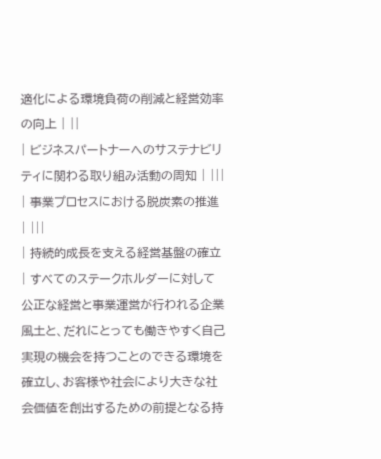適化による環境負荷の削減と経営効率の向上 | ||
| ビジネスパートナーへのサステナビリティに関わる取り組み活動の周知 | |||
| 事業プロセスにおける脱炭素の推進 | |||
| 持続的成長を支える経営基盤の確立 | すべてのステークホルダーに対して公正な経営と事業運営が行われる企業風土と、だれにとっても働きやすく自己実現の機会を持つことのできる環境を確立し、お客様や社会により大きな社会価値を創出するための前提となる持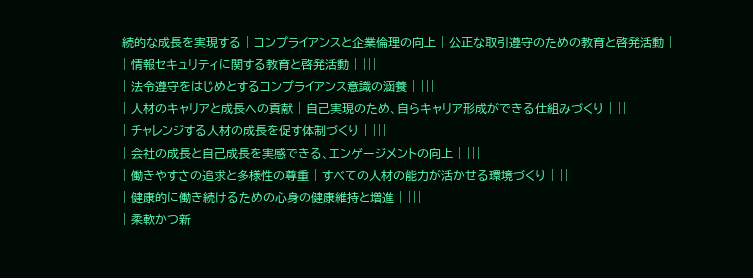続的な成長を実現する | コンプライアンスと企業倫理の向上 | 公正な取引遵守のための教育と啓発活動 |
| 情報セキュリティに関する教育と啓発活動 | |||
| 法令遵守をはじめとするコンプライアンス意識の涵養 | |||
| 人材のキャリアと成長への貢献 | 自己実現のため、自らキャリア形成ができる仕組みづくり | ||
| チャレンジする人材の成長を促す体制づくり | |||
| 会社の成長と自己成長を実感できる、エンゲージメントの向上 | |||
| 働きやすさの追求と多様性の尊重 | すべての人材の能力が活かせる環境づくり | ||
| 健康的に働き続けるための心身の健康維持と増進 | |||
| 柔軟かつ新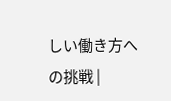しい働き方への挑戦 |